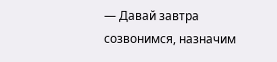— Давай завтра созвонимся, назначим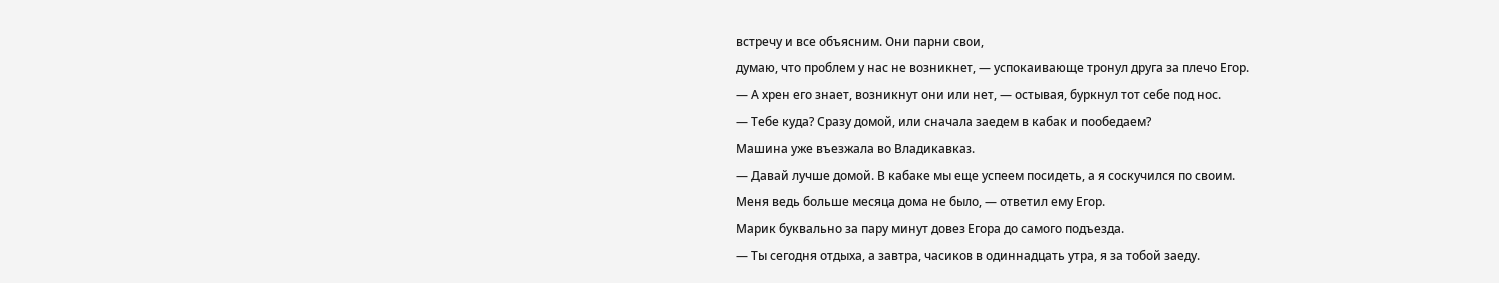встречу и все объясним. Они парни свои,
думаю, что проблем у нас не возникнет, — успокаивающе тронул друга за плечо Егор.
— А хрен его знает, возникнут они или нет, — остывая, буркнул тот себе под нос.
— Тебе куда? Сразу домой, или сначала заедем в кабак и пообедаем?
Машина уже въезжала во Владикавказ.
— Давай лучше домой. В кабаке мы еще успеем посидеть, а я соскучился по своим.
Меня ведь больше месяца дома не было, — ответил ему Егор.
Марик буквально за пару минут довез Егора до самого подъезда.
— Ты сегодня отдыха, а завтра, часиков в одиннадцать утра, я за тобой заеду.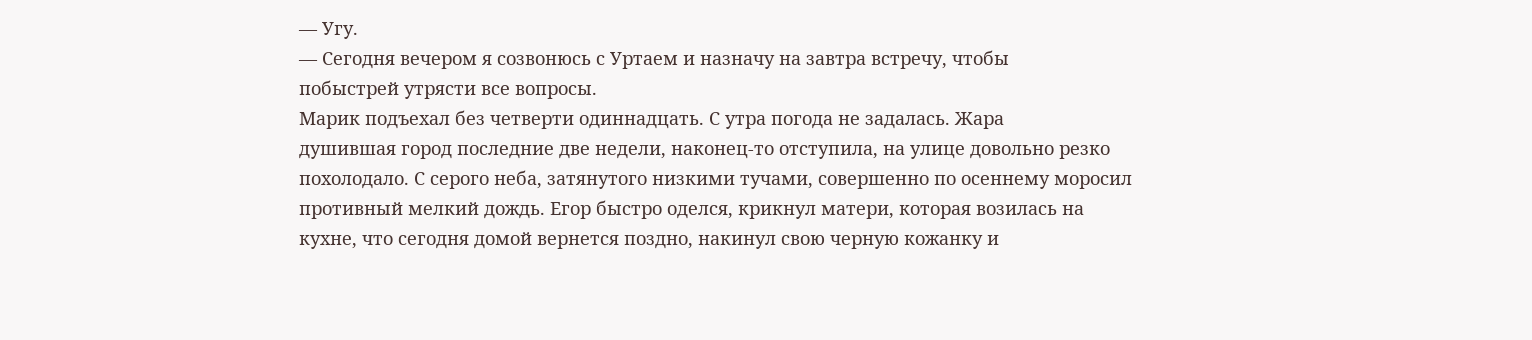— Угу.
— Сегодня вечером я созвонюсь с Уртаем и назначу на завтра встречу, чтобы
побыстрей утрясти все вопросы.
Марик подъехал без четверти одиннадцать. С утра погода не задалась. Жара
душившая город последние две недели, наконец-то отступила, на улице довольно резко
похолодало. С серого неба, затянутого низкими тучами, совершенно по осеннему моросил
противный мелкий дождь. Егор быстро оделся, крикнул матери, которая возилась на
кухне, что сегодня домой вернется поздно, накинул свою черную кожанку и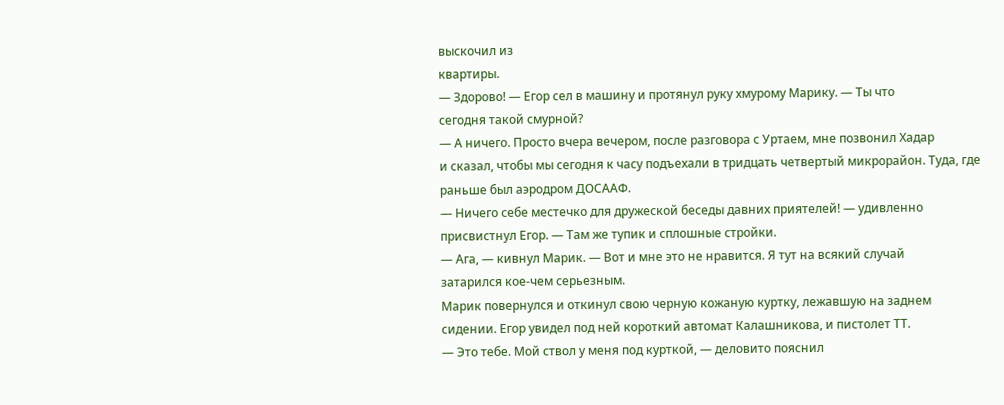выскочил из
квартиры.
— Здорово! — Егор сел в машину и протянул руку хмурому Марику. — Ты что
сегодня такой смурной?
— А ничего. Просто вчера вечером, после разговора с Уртаем, мне позвонил Хадар
и сказал, чтобы мы сегодня к часу подъехали в тридцать четвертый микрорайон. Туда, где
раньше был аэродром ДОСААФ.
— Ничего себе местечко для дружеской беседы давних приятелей! — удивленно
присвистнул Егор. — Там же тупик и сплошные стройки.
— Ага, — кивнул Марик. — Вот и мне это не нравится. Я тут на всякий случай
затарился кое-чем серьезным.
Марик повернулся и откинул свою черную кожаную куртку, лежавшую на заднем
сидении. Егор увидел под ней короткий автомат Калашникова, и пистолет ТТ.
— Это тебе. Мой ствол у меня под курткой, — деловито пояснил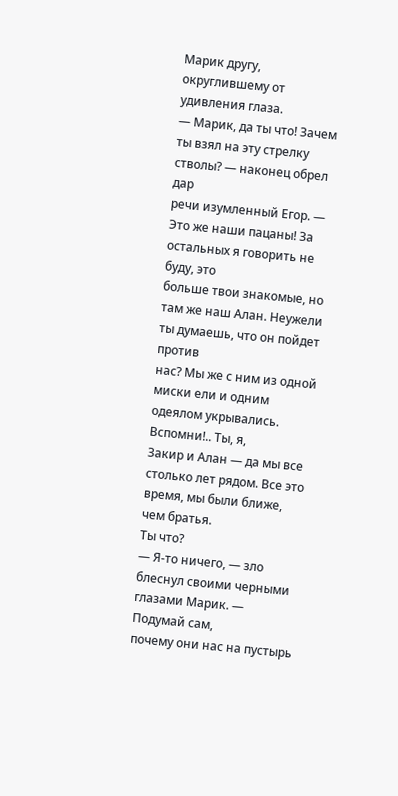Марик другу,
округлившему от удивления глаза.
— Марик, да ты что! Зачем ты взял на эту стрелку стволы? — наконец обрел дар
речи изумленный Егор. — Это же наши пацаны! За остальных я говорить не буду, это
больше твои знакомые, но там же наш Алан. Неужели ты думаешь, что он пойдет против
нас? Мы же с ним из одной миски ели и одним одеялом укрывались. Вспомни!.. Ты, я,
Закир и Алан — да мы все столько лет рядом. Все это время, мы были ближе, чем братья.
Ты что?
— Я-то ничего, — зло блеснул своими черными глазами Марик. — Подумай сам,
почему они нас на пустырь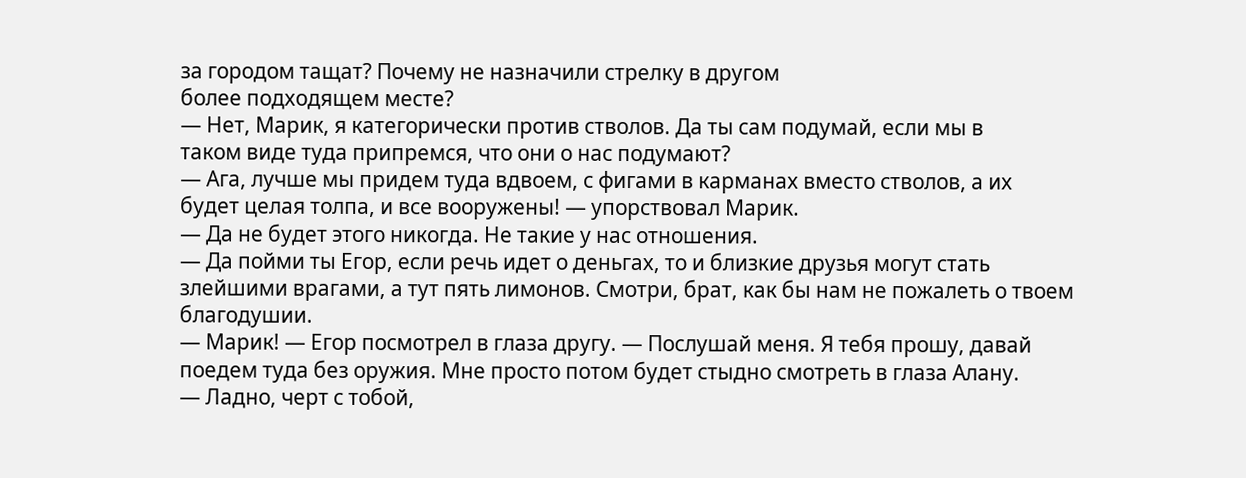за городом тащат? Почему не назначили стрелку в другом
более подходящем месте?
— Нет, Марик, я категорически против стволов. Да ты сам подумай, если мы в
таком виде туда припремся, что они о нас подумают?
— Ага, лучше мы придем туда вдвоем, с фигами в карманах вместо стволов, а их
будет целая толпа, и все вооружены! — упорствовал Марик.
— Да не будет этого никогда. Не такие у нас отношения.
— Да пойми ты Егор, если речь идет о деньгах, то и близкие друзья могут стать
злейшими врагами, а тут пять лимонов. Смотри, брат, как бы нам не пожалеть о твоем
благодушии.
— Марик! — Егор посмотрел в глаза другу. — Послушай меня. Я тебя прошу, давай
поедем туда без оружия. Мне просто потом будет стыдно смотреть в глаза Алану.
— Ладно, черт с тобой,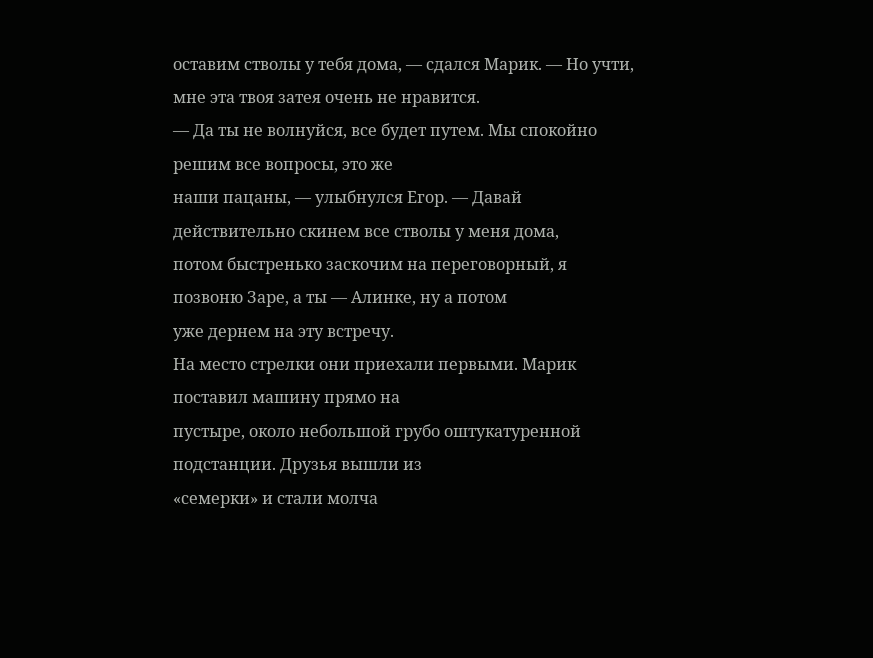оставим стволы у тебя дома, — сдался Марик. — Но учти,
мне эта твоя затея очень не нравится.
— Да ты не волнуйся, все будет путем. Мы спокойно решим все вопросы, это же
наши пацаны, — улыбнулся Егор. — Давай действительно скинем все стволы у меня дома,
потом быстренько заскочим на переговорный, я позвоню Заре, а ты — Алинке, ну а потом
уже дернем на эту встречу.
На место стрелки они приехали первыми. Марик поставил машину прямо на
пустыре, около небольшой грубо оштукатуренной подстанции. Друзья вышли из
«семерки» и стали молча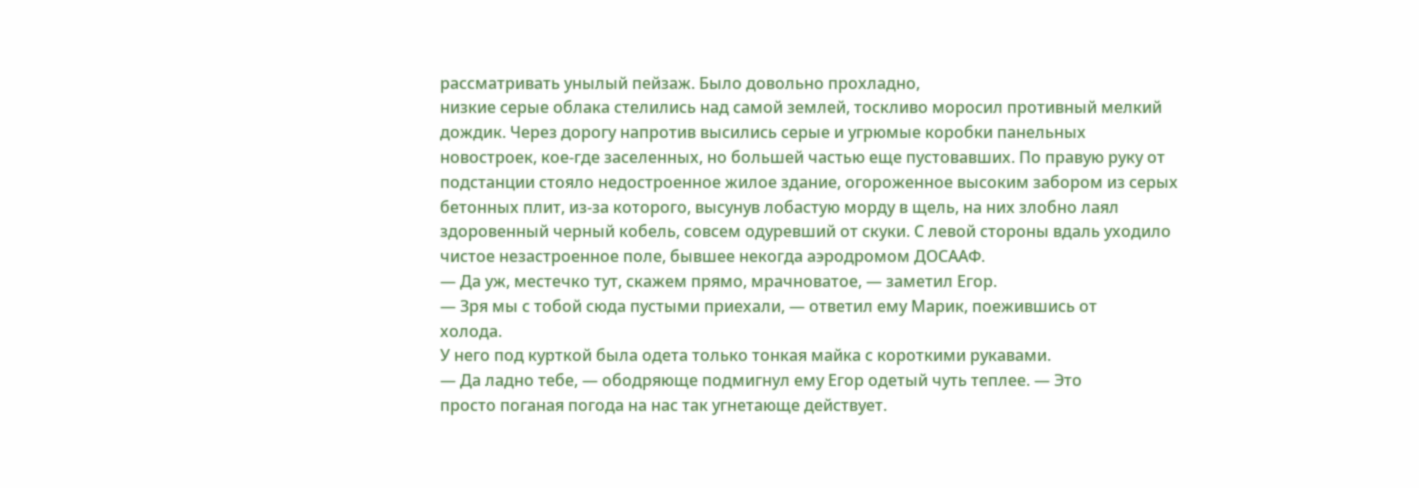рассматривать унылый пейзаж. Было довольно прохладно,
низкие серые облака стелились над самой землей, тоскливо моросил противный мелкий
дождик. Через дорогу напротив высились серые и угрюмые коробки панельных
новостроек, кое-где заселенных, но большей частью еще пустовавших. По правую руку от
подстанции стояло недостроенное жилое здание, огороженное высоким забором из серых
бетонных плит, из-за которого, высунув лобастую морду в щель, на них злобно лаял
здоровенный черный кобель, совсем одуревший от скуки. С левой стороны вдаль уходило
чистое незастроенное поле, бывшее некогда аэродромом ДОСААФ.
— Да уж, местечко тут, скажем прямо, мрачноватое, — заметил Егор.
— Зря мы с тобой сюда пустыми приехали, — ответил ему Марик, поежившись от
холода.
У него под курткой была одета только тонкая майка с короткими рукавами.
— Да ладно тебе, — ободряюще подмигнул ему Егор одетый чуть теплее. — Это
просто поганая погода на нас так угнетающе действует.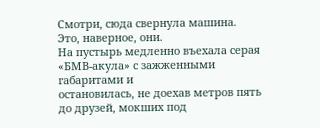Смотри, сюда свернула машина.
Это, наверное, они.
На пустырь медленно въехала серая «БМВ-акула» с зажженными габаритами и
остановилась, не доехав метров пять до друзей, мокших под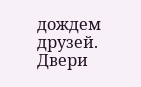дождем друзей. Двери